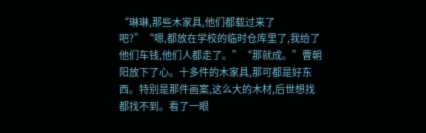“琳琳,那些木家具,他们都载过来了吧?”“嗯,都放在学校的临时仓库里了,我给了他们车钱,他们人都走了。”“那就成。”曹朝阳放下了心。十多件的木家具,那可都是好东西。特别是那件画案,这么大的木材,后世想找都找不到。看了一眼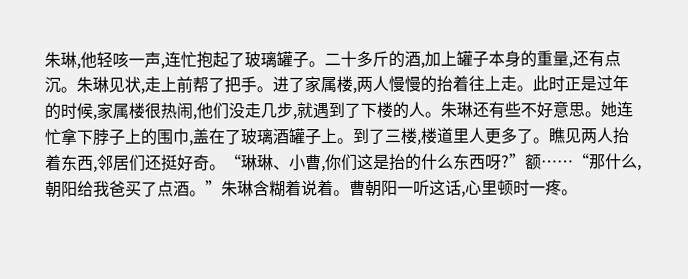朱琳,他轻咳一声,连忙抱起了玻璃罐子。二十多斤的酒,加上罐子本身的重量,还有点沉。朱琳见状,走上前帮了把手。进了家属楼,两人慢慢的抬着往上走。此时正是过年的时候,家属楼很热闹,他们没走几步,就遇到了下楼的人。朱琳还有些不好意思。她连忙拿下脖子上的围巾,盖在了玻璃酒罐子上。到了三楼,楼道里人更多了。瞧见两人抬着东西,邻居们还挺好奇。“琳琳、小曹,你们这是抬的什么东西呀?”额……“那什么,朝阳给我爸买了点酒。”朱琳含糊着说着。曹朝阳一听这话,心里顿时一疼。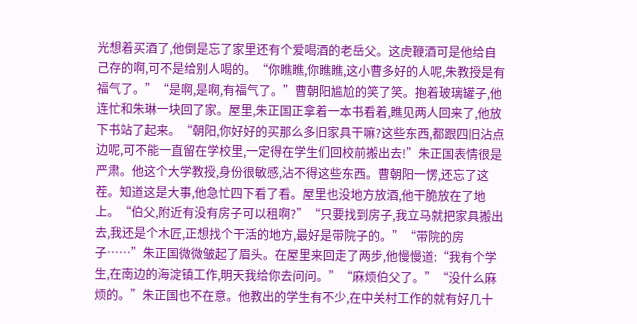光想着买酒了,他倒是忘了家里还有个爱喝酒的老岳父。这虎鞭酒可是他给自己存的啊,可不是给别人喝的。“你瞧瞧,你瞧瞧,这小曹多好的人呢,朱教授是有福气了。”“是啊,是啊,有福气了。”曹朝阳尴尬的笑了笑。抱着玻璃罐子,他连忙和朱琳一块回了家。屋里,朱正国正拿着一本书看着,瞧见两人回来了,他放下书站了起来。“朝阳,你好好的买那么多旧家具干嘛?这些东西,都跟四旧沾点边呢,可不能一直留在学校里,一定得在学生们回校前搬出去!”朱正国表情很是严肃。他这个大学教授,身份很敏感,沾不得这些东西。曹朝阳一愣,还忘了这茬。知道这是大事,他急忙四下看了看。屋里也没地方放酒,他干脆放在了地上。“伯父,附近有没有房子可以租啊?”“只要找到房子,我立马就把家具搬出去,我还是个木匠,正想找个干活的地方,最好是带院子的。”“带院的房子……”朱正国微微皱起了眉头。在屋里来回走了两步,他慢慢道:“我有个学生,在南边的海淀镇工作,明天我给你去问问。”“麻烦伯父了。”“没什么麻烦的。”朱正国也不在意。他教出的学生有不少,在中关村工作的就有好几十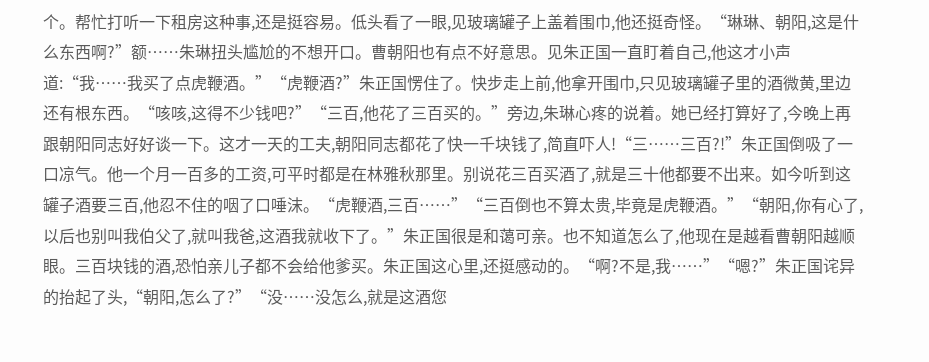个。帮忙打听一下租房这种事,还是挺容易。低头看了一眼,见玻璃罐子上盖着围巾,他还挺奇怪。“琳琳、朝阳,这是什么东西啊?”额……朱琳扭头尴尬的不想开口。曹朝阳也有点不好意思。见朱正国一直盯着自己,他这才小声道:“我……我买了点虎鞭酒。”“虎鞭酒?”朱正国愣住了。快步走上前,他拿开围巾,只见玻璃罐子里的酒微黄,里边还有根东西。“咳咳,这得不少钱吧?”“三百,他花了三百买的。”旁边,朱琳心疼的说着。她已经打算好了,今晚上再跟朝阳同志好好谈一下。这才一天的工夫,朝阳同志都花了快一千块钱了,简直吓人!“三……三百?!”朱正国倒吸了一口凉气。他一个月一百多的工资,可平时都是在林雅秋那里。别说花三百买酒了,就是三十他都要不出来。如今听到这罐子酒要三百,他忍不住的咽了口唾沫。“虎鞭酒,三百……”“三百倒也不算太贵,毕竟是虎鞭酒。”“朝阳,你有心了,以后也别叫我伯父了,就叫我爸,这酒我就收下了。”朱正国很是和蔼可亲。也不知道怎么了,他现在是越看曹朝阳越顺眼。三百块钱的酒,恐怕亲儿子都不会给他爹买。朱正国这心里,还挺感动的。“啊?不是,我……”“嗯?”朱正国诧异的抬起了头,“朝阳,怎么了?”“没……没怎么,就是这酒您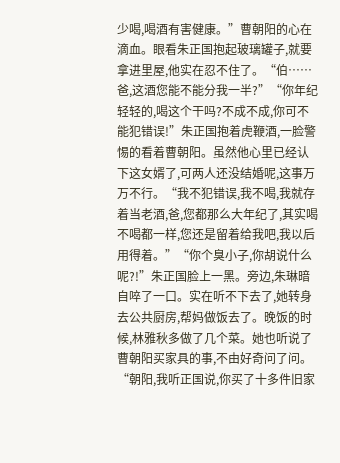少喝,喝酒有害健康。”曹朝阳的心在滴血。眼看朱正国抱起玻璃罐子,就要拿进里屋,他实在忍不住了。“伯……爸,这酒您能不能分我一半?”“你年纪轻轻的,喝这个干吗?不成不成,你可不能犯错误!”朱正国抱着虎鞭酒,一脸警惕的看着曹朝阳。虽然他心里已经认下这女婿了,可两人还没结婚呢,这事万万不行。“我不犯错误,我不喝,我就存着当老酒,爸,您都那么大年纪了,其实喝不喝都一样,您还是留着给我吧,我以后用得着。”“你个臭小子,你胡说什么呢?!”朱正国脸上一黑。旁边,朱琳暗自啐了一口。实在听不下去了,她转身去公共厨房,帮妈做饭去了。晚饭的时候,林雅秋多做了几个菜。她也听说了曹朝阳买家具的事,不由好奇问了问。“朝阳,我听正国说,你买了十多件旧家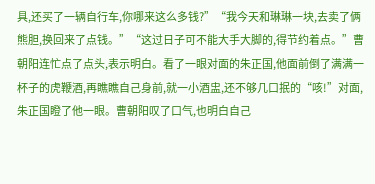具,还买了一辆自行车,你哪来这么多钱?”“我今天和琳琳一块,去卖了俩熊胆,换回来了点钱。”“这过日子可不能大手大脚的,得节约着点。”曹朝阳连忙点了点头,表示明白。看了一眼对面的朱正国,他面前倒了满满一杯子的虎鞭酒,再瞧瞧自己身前,就一小酒盅,还不够几口抿的“咳!”对面,朱正国瞪了他一眼。曹朝阳叹了口气,也明白自己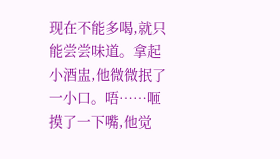现在不能多喝,就只能尝尝味道。拿起小酒盅,他微微抿了一小口。唔……咂摸了一下嘴,他觉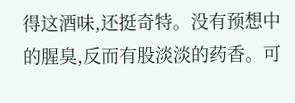得这酒味,还挺奇特。没有预想中的腥臭,反而有股淡淡的药香。可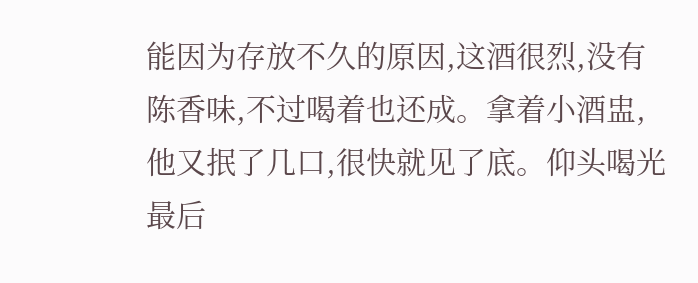能因为存放不久的原因,这酒很烈,没有陈香味,不过喝着也还成。拿着小酒盅,他又抿了几口,很快就见了底。仰头喝光最后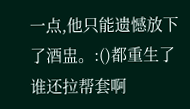一点,他只能遗憾放下了酒盅。:()都重生了谁还拉帮套啊